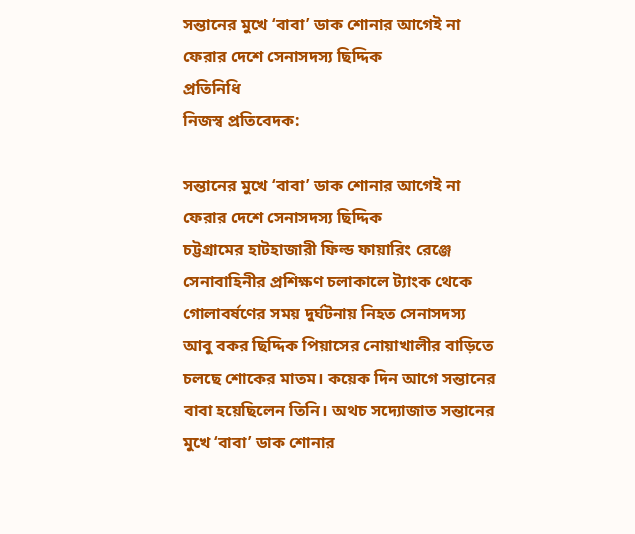সন্তানের মুখে ‘বাবা’ ডাক শোনার আগেই না ফেরার দেশে সেনাসদস্য ছিদ্দিক
প্রতিনিধি
নিজস্ব প্রতিবেদক:

সন্তানের মুখে ‘বাবা’ ডাক শোনার আগেই না ফেরার দেশে সেনাসদস্য ছিদ্দিক
চট্টগ্রামের হাটহাজারী ফিল্ড ফায়ারিং রেঞ্জে সেনাবাহিনীর প্রশিক্ষণ চলাকালে ট্যাংক থেকে গোলাবর্ষণের সময় দুর্ঘটনায় নিহত সেনাসদস্য আবু বকর ছিদ্দিক পিয়াসের নোয়াখালীর বাড়িতে চলছে শোকের মাতম। কয়েক দিন আগে সন্তানের বাবা হয়েছিলেন তিনি। অথচ সদ্যোজাত সন্তানের মুখে ‘বাবা’ ডাক শোনার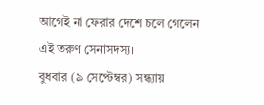আগেই না ফেরার দেশে চলে গেলেন এই তরুণ সেনাসদস্য।
বুধবার (৯ সেপ্টেম্বর) সন্ধ্যায়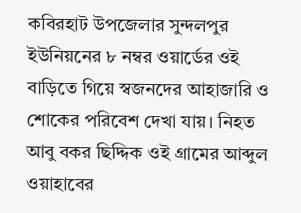কবিরহাট উপজেলার সুন্দলপুর ইউনিয়নের ৮ নম্বর ওয়ার্ডের ওই বাড়িতে গিয়ে স্বজনদের আহাজারি ও শোকের পরিবেশ দেখা যায়। নিহত আবু বকর ছিদ্দিক ওই গ্রামের আব্দুল ওয়াহাবের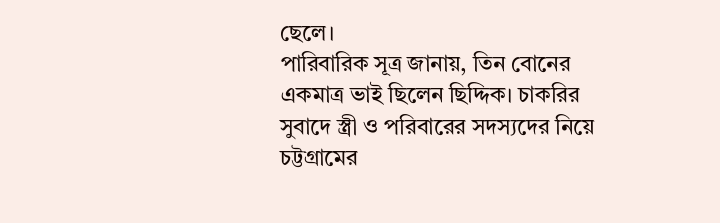ছেলে।
পারিবারিক সূত্র জানায়, তিন বোনের একমাত্র ভাই ছিলেন ছিদ্দিক। চাকরির সুবাদে স্ত্রী ও পরিবারের সদস্যদের নিয়ে চট্টগ্রামের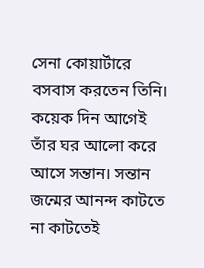সেনা কোয়ার্টারে বসবাস করতেন তিনি। কয়েক দিন আগেই তাঁর ঘর আলো করে আসে সন্তান। সন্তান জন্মের আনন্দ কাটতে না কাটতেই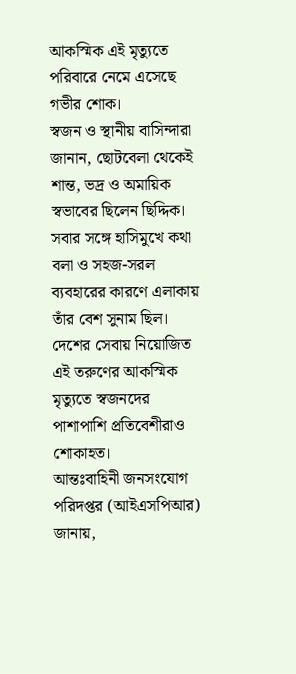আকস্মিক এই মৃত্যুতে পরিবারে নেমে এসেছে গভীর শোক।
স্বজন ও স্থানীয় বাসিন্দারা জানান, ছোটবেলা থেকেই শান্ত, ভদ্র ও অমায়িক স্বভাবের ছিলেন ছিদ্দিক। সবার সঙ্গে হাসিমুখে কথা বলা ও সহজ-সরল ব্যবহারের কারণে এলাকায় তাঁর বেশ সুনাম ছিল। দেশের সেবায় নিয়োজিত এই তরুণের আকস্মিক মৃত্যুতে স্বজনদের পাশাপাশি প্রতিবেশীরাও শোকাহত।
আন্তঃবাহিনী জনসংযোগ পরিদপ্তর (আইএসপিআর) জানায়,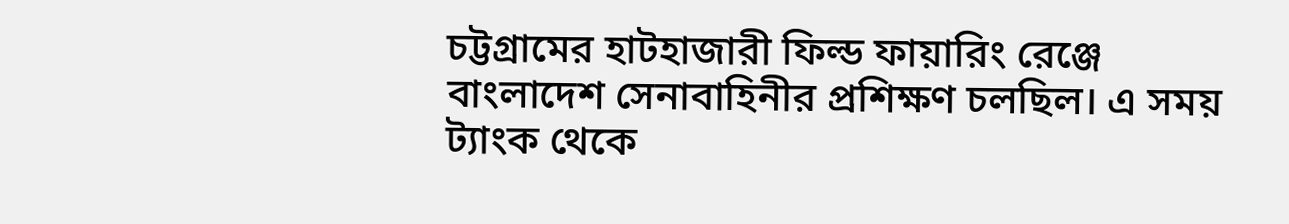চট্টগ্রামের হাটহাজারী ফিল্ড ফায়ারিং রেঞ্জে বাংলাদেশ সেনাবাহিনীর প্রশিক্ষণ চলছিল। এ সময় ট্যাংক থেকে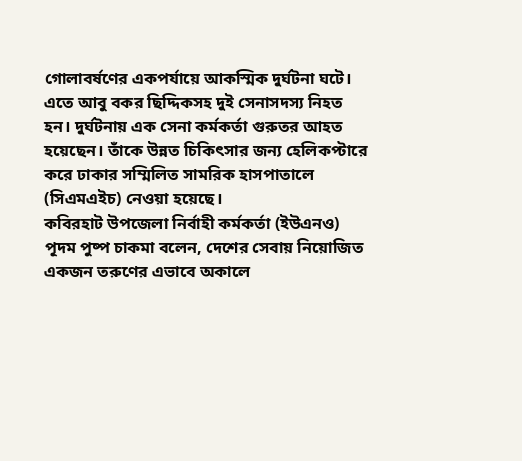গোলাবর্ষণের একপর্যায়ে আকস্মিক দুর্ঘটনা ঘটে। এতে আবু বকর ছিদ্দিকসহ দুই সেনাসদস্য নিহত হন। দুর্ঘটনায় এক সেনা কর্মকর্তা গুরুতর আহত হয়েছেন। তাঁকে উন্নত চিকিৎসার জন্য হেলিকপ্টারে করে ঢাকার সম্মিলিত সামরিক হাসপাতালে (সিএমএইচ) নেওয়া হয়েছে।
কবিরহাট উপজেলা নির্বাহী কর্মকর্তা (ইউএনও) পূদম পুষ্প চাকমা বলেন, দেশের সেবায় নিয়োজিত একজন তরুণের এভাবে অকালে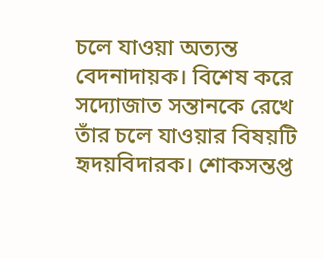চলে যাওয়া অত্যন্ত বেদনাদায়ক। বিশেষ করে সদ্যোজাত সন্তানকে রেখে তাঁর চলে যাওয়ার বিষয়টি হৃদয়বিদারক। শোকসন্তপ্ত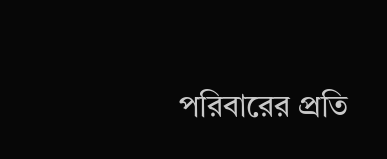পরিবারের প্রতি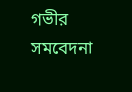গভীর সমবেদনা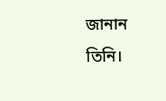জানান তিনি।